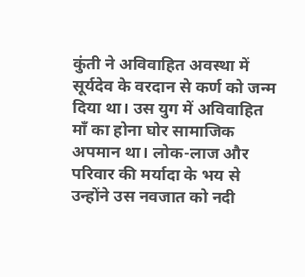कुंती ने अविवाहित अवस्था में सूर्यदेव के वरदान से कर्ण को जन्म दिया था। उस युग में अविवाहित माँ का होना घोर सामाजिक अपमान था। लोक-लाज और परिवार की मर्यादा के भय से उन्होंने उस नवजात को नदी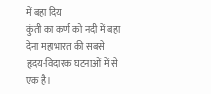में बहा दिय
कुंती का कर्ण को नदी में बहा देना महाभारत की सबसे हृदय-विदारक घटनाओं में से एक है।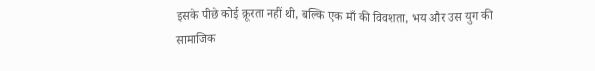इसके पीछे कोई क्रूरता नहीं थी, बल्कि एक माँ की विवशता, भय और उस युग की सामाजिक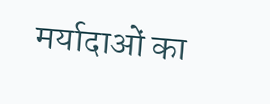मर्यादाओं का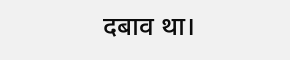दबाव था।